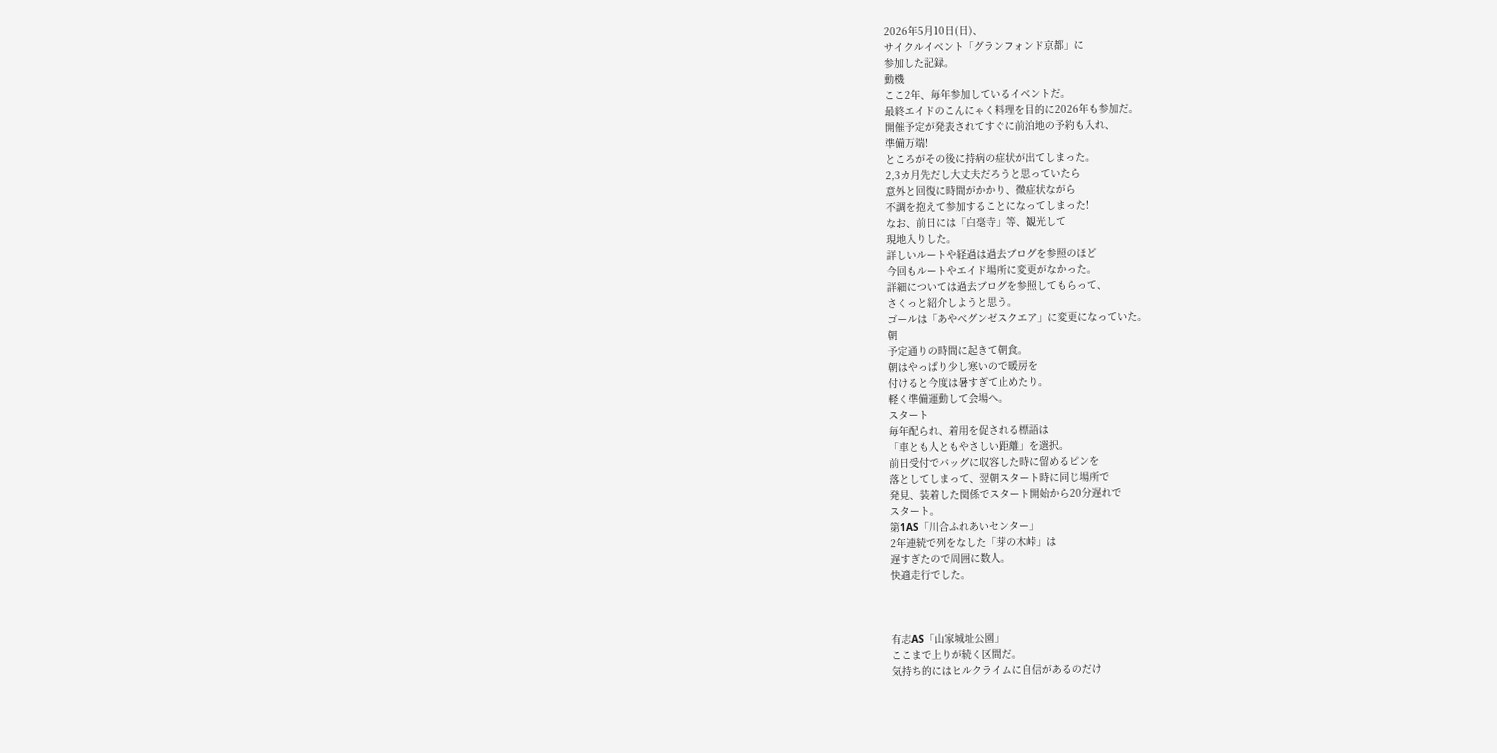2026年5月10日(日)、
サイクルイベント「グランフォンド京都」に
参加した記録。
動機
ここ2年、毎年参加しているイベントだ。
最終エイドのこんにゃく料理を目的に2026年も参加だ。
開催予定が発表されてすぐに前泊地の予約も入れ、
準備万端!
ところがその後に持病の症状が出てしまった。
2,3カ月先だし大丈夫だろうと思っていたら
意外と回復に時間がかかり、微症状ながら
不調を抱えて参加することになってしまった!
なお、前日には「白毫寺」等、観光して
現地入りした。
詳しいルートや経過は過去ブログを参照のほど
今回もルートやエイド場所に変更がなかった。
詳細については過去ブログを参照してもらって、
さくっと紹介しようと思う。
ゴールは「あやべグンゼスクエア」に変更になっていた。
朝
予定通りの時間に起きて朝食。
朝はやっぱり少し寒いので暖房を
付けると今度は暑すぎて止めたり。
軽く準備運動して会場へ。
スタート
毎年配られ、着用を促される標語は
「車とも人ともやさしい距離」を選択。
前日受付でバッグに収容した時に留めるピンを
落としてしまって、翌朝スタート時に同じ場所で
発見、装着した関係でスタート開始から20分遅れで
スタート。
第1AS「川合ふれあいセンター」
2年連続で列をなした「芽の木峠」は
遅すぎたので周囲に数人。
快適走行でした。



有志AS「山家城址公園」
ここまで上りが続く区間だ。
気持ち的にはヒルクライムに自信があるのだけ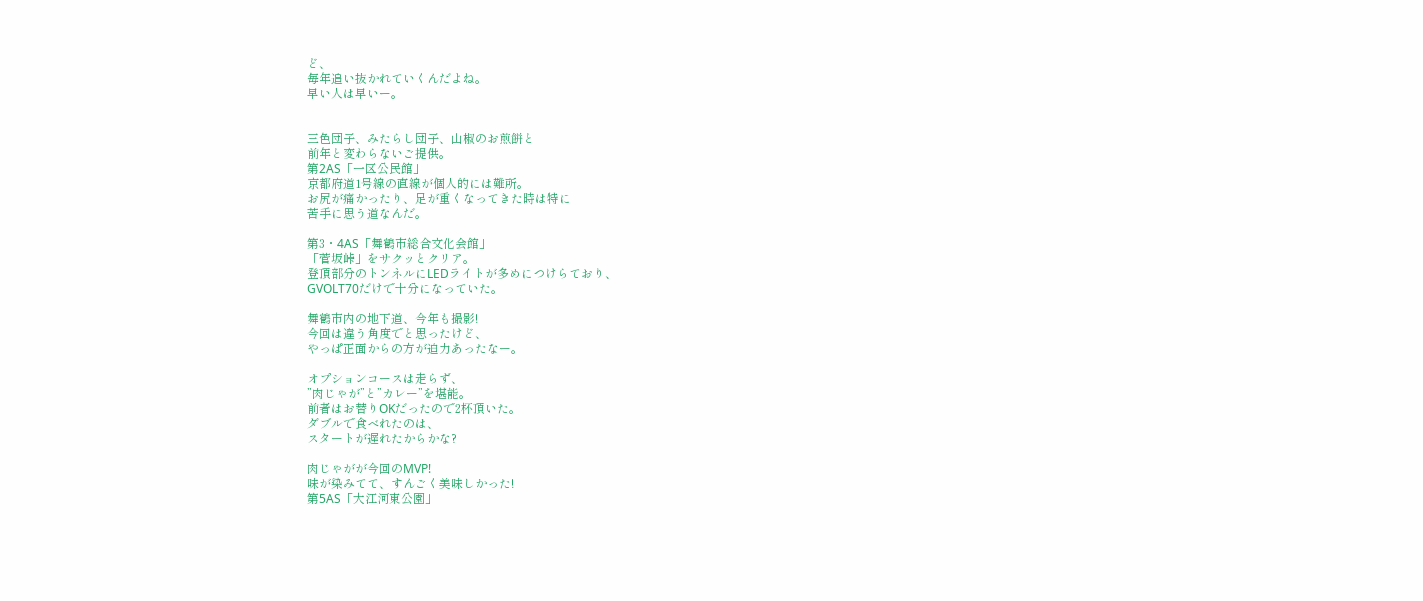ど、
毎年追い抜かれていくんだよね。
早い人は早いー。


三色団子、みたらし団子、山椒のお煎餅と
前年と変わらないご提供。
第2AS「一区公民館」
京都府道1号線の直線が個人的には難所。
お尻が痛かったり、足が重くなってきた時は特に
苦手に思う道なんだ。

第3・4AS「舞鶴市総合文化会館」
「菅坂峠」をサクッとクリア。
登頂部分のトンネルにLEDライトが多めにつけらており、
GVOLT70だけで十分になっていた。

舞鶴市内の地下道、今年も撮影!
今回は違う角度でと思ったけど、
やっぱ正面からの方が迫力あったなー。

オプションコースは走らず、
”肉じゃが”と”カレー”を堪能。
前者はお替りOKだったので2杯頂いた。
ダブルで食べれたのは、
スタートが遅れたからかな?

肉じゃがが今回のMVP!
味が染みてて、すんごく美味しかった!
第5AS「大江河東公園」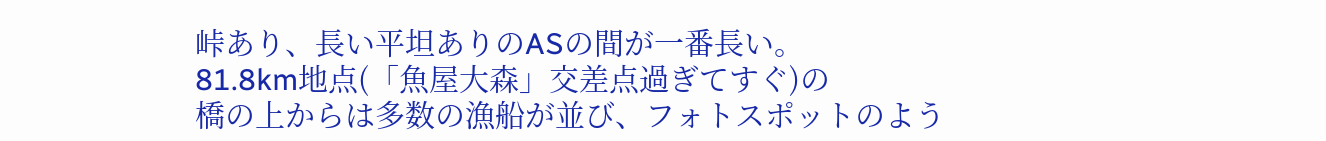峠あり、長い平坦ありのASの間が一番長い。
81.8km地点(「魚屋大森」交差点過ぎてすぐ)の
橋の上からは多数の漁船が並び、フォトスポットのよう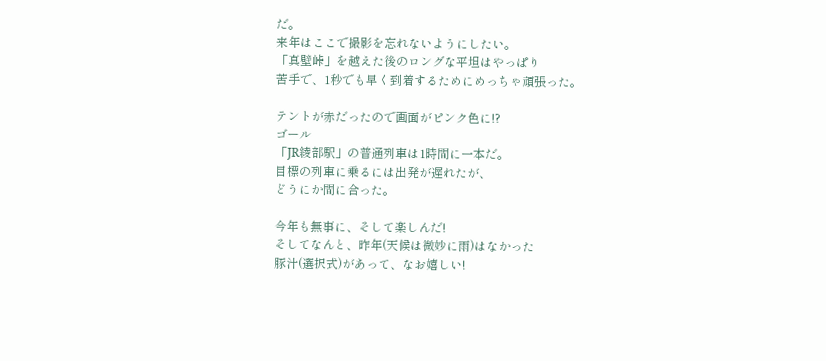だ。
来年はここで撮影を忘れないようにしたい。
「真壁峠」を越えた後のロングな平坦はやっぱり
苦手で、1秒でも早く到着するためにめっちゃ頑張った。

テントが赤だったので画面がピンク色に!?
ゴール
「JR綾部駅」の普通列車は1時間に一本だ。
目標の列車に乗るには出発が遅れたが、
どうにか間に合った。

今年も無事に、そして楽しんだ!
そしてなんと、昨年(天候は微妙に雨)はなかった
豚汁(選択式)があって、なお嬉しい!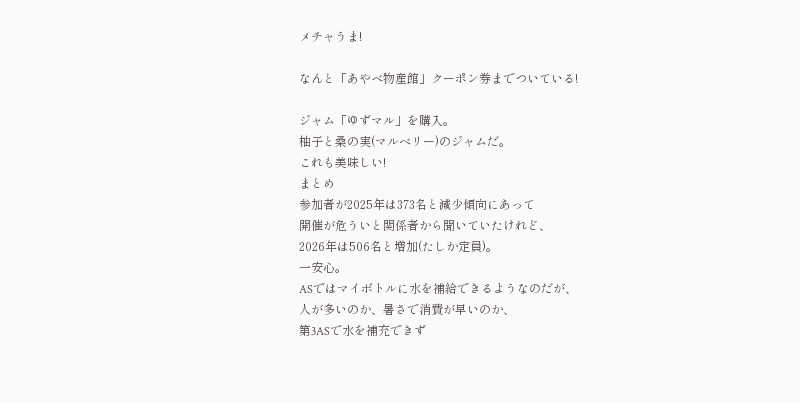メチャうま!

なんと「あやべ物産館」クーポン券までついている!

ジャム「ゆずマル」を購入。
柚子と桑の実(マルベリー)のジャムだ。
これも美味しい!
まとめ
参加者が2025年は373名と減少傾向にあって
開催が危ういと関係者から聞いていたけれど、
2026年は506名と増加(たしか定員)。
一安心。
ASではマイボトルに水を補給できるようなのだが、
人が多いのか、暑さで消費が早いのか、
第3ASで水を補充できず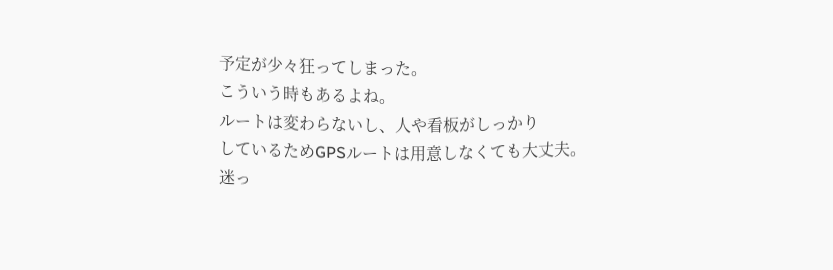予定が少々狂ってしまった。
こういう時もあるよね。
ルートは変わらないし、人や看板がしっかり
しているためGPSルートは用意しなくても大丈夫。
迷っ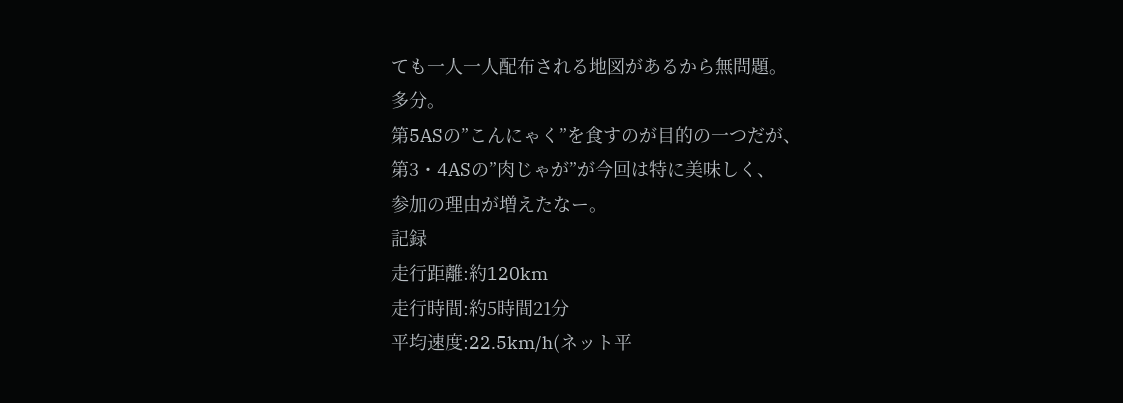ても一人一人配布される地図があるから無問題。
多分。
第5ASの”こんにゃく”を食すのが目的の一つだが、
第3・4ASの”肉じゃが”が今回は特に美味しく、
参加の理由が増えたなー。
記録
走行距離:約120km
走行時間:約5時間21分
平均速度:22.5km/h(ネット平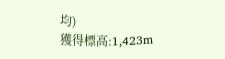均)
獲得標高:1,423m